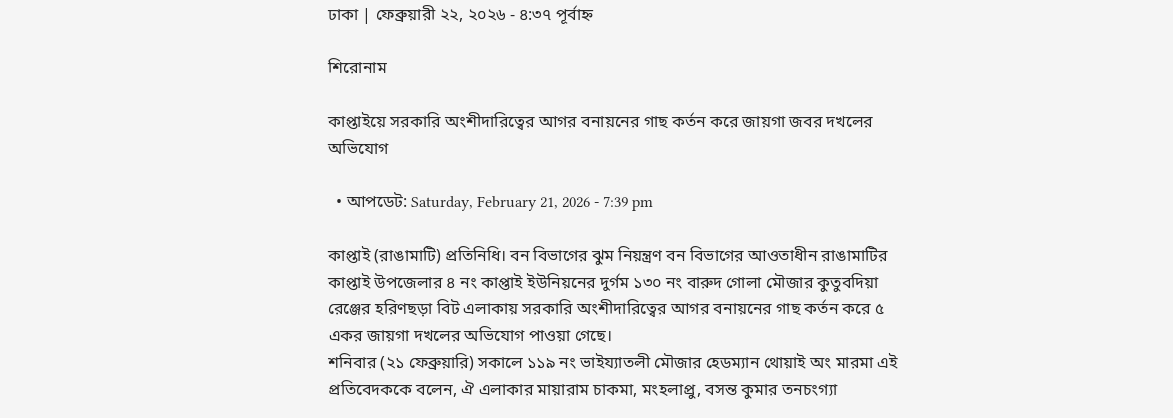ঢাকা | ফেব্রুয়ারী ২২, ২০২৬ - ৪:৩৭ পূর্বাহ্ন

শিরোনাম

কাপ্তাইয়ে সরকারি অংশীদারিত্বের আগর বনায়নের গাছ কর্তন করে জায়গা জবর দখলের অভিযোগ

  • আপডেট: Saturday, February 21, 2026 - 7:39 pm

কাপ্তাই (রাঙামাটি) প্রতিনিধি। বন বিভাগের ঝুম নিয়ন্ত্রণ বন বিভাগের আওতাধীন রাঙামাটির কাপ্তাই উপজেলার ৪ নং কাপ্তাই ইউনিয়নের দুর্গম ১৩০ নং বারুদ গোলা মৌজার কুতুবদিয়া রেঞ্জের হরিণছড়া বিট এলাকায় সরকারি অংশীদারিত্বের আগর বনায়নের গাছ কর্তন করে ৫ একর জায়গা দখলের অভিযোগ পাওয়া গেছে।
শনিবার (২১ ফেব্রুয়ারি) সকালে ১১৯ নং ভাইয্যাতলী মৌজার হেডম্যান থোয়াই অং মারমা এই প্রতিবেদককে বলেন, ঐ এলাকার মায়ারাম চাকমা, মংহলাপ্রু, বসন্ত কুমার তনচংগ্যা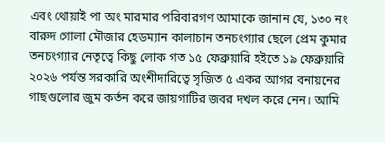এবং থোয়াই পা অং মারমার পরিবারগণ আমাকে জানান যে, ১৩০ নং বারুদ গোলা মৌজার হেডম্যান কালাচান তনচংগ্যার ছেলে প্রেম কুমার তনচংগ্যার নেতৃত্বে কিছু লোক গত ১৫ ফেব্রুয়ারি হইতে ১৯ ফেব্রুয়ারি ২০২৬ পর্যন্ত সরকারি অংশীদারিত্বে সৃজিত ৫ একর আগর বনায়নের গাছগুলোর জুম কর্তন করে জায়গাটির জবর দখল করে নেন। আমি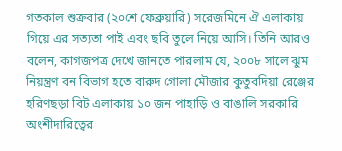গতকাল শুক্রবার (২০শে ফেব্রুয়ারি) সরেজমিনে ঐ এলাকায় গিয়ে এর সত্যতা পাই এবং ছবি তুলে নিয়ে আসি। তিনি আরও বলেন, কাগজপত্র দেখে জানতে পারলাম যে, ২০০৮ সালে ঝুম নিয়ন্ত্রণ বন বিভাগ হতে বারুদ গোলা মৌজার কুতুবদিয়া রেঞ্জের হরিণছড়া বিট এলাকায় ১০ জন পাহাড়ি ও বাঙালি সরকারি অংশীদারিত্বের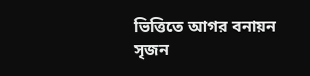ভিত্তিতে আগর বনায়ন সৃজন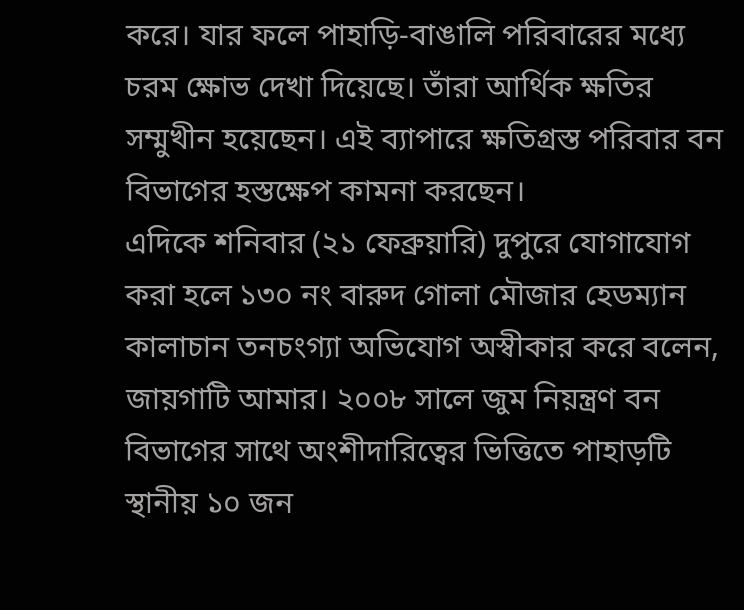করে। যার ফলে পাহাড়ি-বাঙালি পরিবারের মধ্যে চরম ক্ষোভ দেখা দিয়েছে। তাঁরা আর্থিক ক্ষতির সম্মুখীন হয়েছেন। এই ব্যাপারে ক্ষতিগ্রস্ত পরিবার বন বিভাগের হস্তক্ষেপ কামনা করছেন।
এদিকে শনিবার (২১ ফেব্রুয়ারি) দুপুরে যোগাযোগ করা হলে ১৩০ নং বারুদ গোলা মৌজার হেডম্যান কালাচান তনচংগ্যা অভিযোগ অস্বীকার করে বলেন, জায়গাটি আমার। ২০০৮ সালে জুম নিয়ন্ত্রণ বন বিভাগের সাথে অংশীদারিত্বের ভিত্তিতে পাহাড়টি স্থানীয় ১০ জন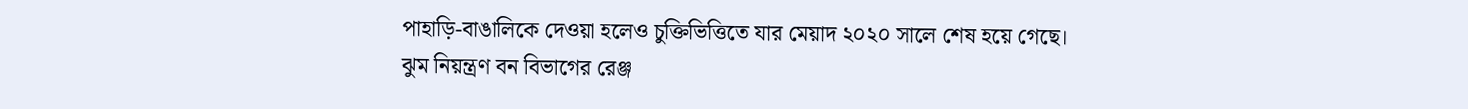পাহাড়ি-বাঙালিকে দেওয়া হলেও চুক্তিভিত্তিতে যার মেয়াদ ২০২০ সালে শেষ হয়ে গেছে।
ঝুম নিয়ন্ত্রণ বন বিভাগের রেঞ্জ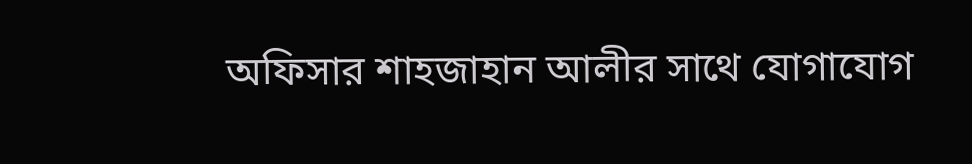অফিসার শাহজাহান আলীর সাথে যোগাযোগ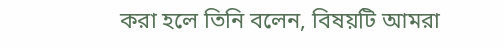করা হলে তিনি বলেন, বিষয়টি আমরা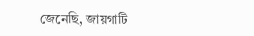জেনেছি, জায়গাটি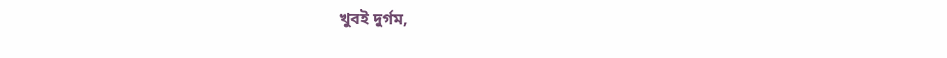খুবই দুর্গম,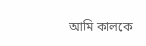আমি কালকে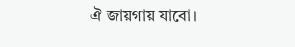ঐ জায়গায় যাবো।